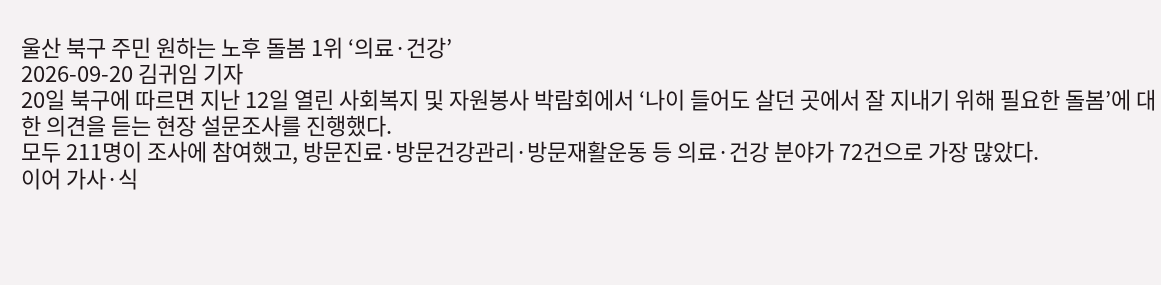울산 북구 주민 원하는 노후 돌봄 1위 ‘의료·건강’
2026-09-20 김귀임 기자
20일 북구에 따르면 지난 12일 열린 사회복지 및 자원봉사 박람회에서 ‘나이 들어도 살던 곳에서 잘 지내기 위해 필요한 돌봄’에 대한 의견을 듣는 현장 설문조사를 진행했다.
모두 211명이 조사에 참여했고, 방문진료·방문건강관리·방문재활운동 등 의료·건강 분야가 72건으로 가장 많았다.
이어 가사·식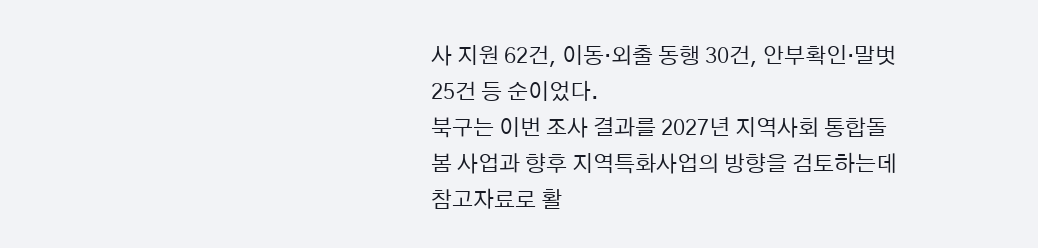사 지원 62건, 이동·외출 동행 30건, 안부확인·말벗 25건 등 순이었다.
북구는 이번 조사 결과를 2027년 지역사회 통합돌봄 사업과 향후 지역특화사업의 방향을 검토하는데 참고자료로 활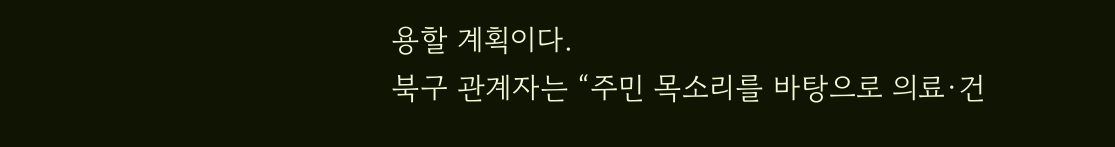용할 계획이다.
북구 관계자는 “주민 목소리를 바탕으로 의료·건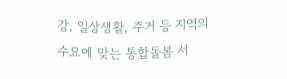강, 일상생활, 주거 등 지역의 수요에 맞는 통합돌봄 서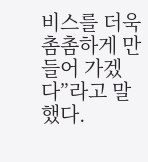비스를 더욱 촘촘하게 만들어 가겠다”라고 말했다.